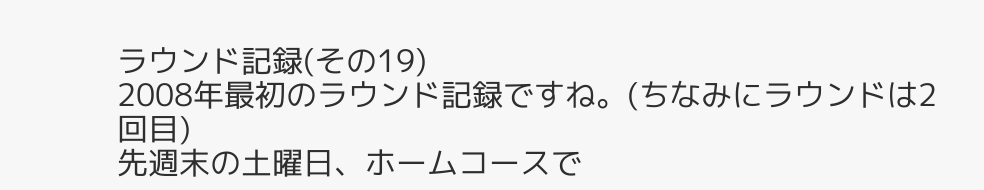ラウンド記録(その19)
2008年最初のラウンド記録ですね。(ちなみにラウンドは2回目)
先週末の土曜日、ホームコースで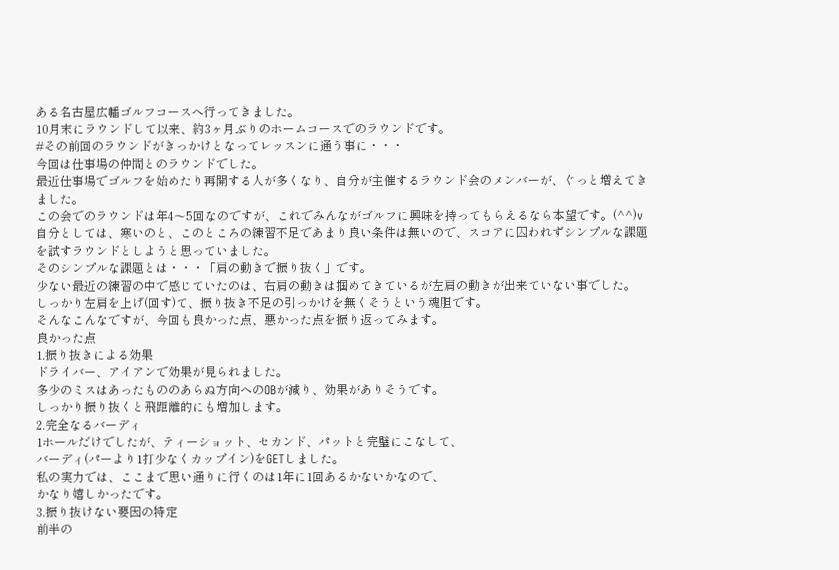ある名古屋広幡ゴルフコースへ行ってきました。
10月末にラウンドして以来、約3ヶ月ぶりのホームコースでのラウンドです。
#その前回のラウンドがきっかけとなってレッスンに通う事に・・・
今回は仕事場の仲間とのラウンドでした。
最近仕事場でゴルフを始めたり再開する人が多くなり、自分が主催するラウンド会のメンバーが、ぐっと増えてきました。
この会でのラウンドは年4〜5回なのですが、これでみんながゴルフに興味を持ってもらえるなら本望です。(^^)v
自分としては、寒いのと、このところの練習不足であまり良い条件は無いので、スコアに囚われずシンプルな課題を試すラウンドとしようと思っていました。
そのシンプルな課題とは・・・「肩の動きで振り抜く」です。
少ない最近の練習の中で感じていたのは、右肩の動きは掴めてきているが左肩の動きが出来ていない事でした。
しっかり左肩を上げ(回す)て、振り抜き不足の引っかけを無くそうという魂胆です。
そんなこんなですが、今回も良かった点、悪かった点を振り返ってみます。
良かった点
1.振り抜きによる効果
ドライバー、アイアンで効果が見られました。
多少のミスはあったもののあらぬ方向へのOBが減り、効果がありそうです。
しっかり振り抜くと飛距離的にも増加します。
2.完全なるバーディ
1ホールだけでしたが、ティーショット、セカンド、パットと完璧にこなして、
バーディ(パーより1打少なくカップイン)をGETしました。
私の実力では、ここまで思い通りに行くのは1年に1回あるかないかなので、
かなり嬉しかったです。
3.振り抜けない要因の特定
前半の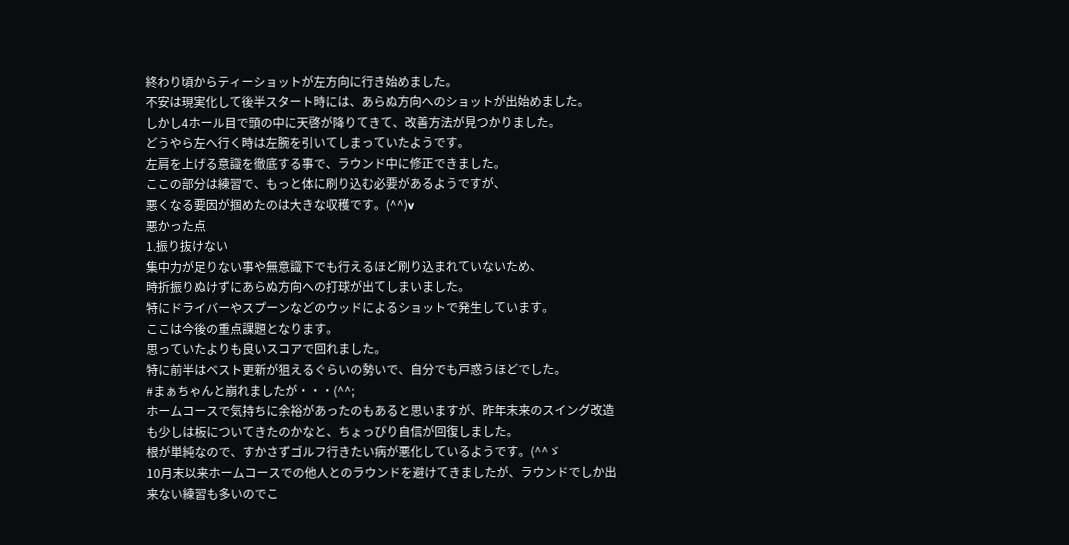終わり頃からティーショットが左方向に行き始めました。
不安は現実化して後半スタート時には、あらぬ方向へのショットが出始めました。
しかし4ホール目で頭の中に天啓が降りてきて、改善方法が見つかりました。
どうやら左へ行く時は左腕を引いてしまっていたようです。
左肩を上げる意識を徹底する事で、ラウンド中に修正できました。
ここの部分は練習で、もっと体に刷り込む必要があるようですが、
悪くなる要因が掴めたのは大きな収穫です。(^^)v
悪かった点
1.振り抜けない
集中力が足りない事や無意識下でも行えるほど刷り込まれていないため、
時折振りぬけずにあらぬ方向への打球が出てしまいました。
特にドライバーやスプーンなどのウッドによるショットで発生しています。
ここは今後の重点課題となります。
思っていたよりも良いスコアで回れました。
特に前半はベスト更新が狙えるぐらいの勢いで、自分でも戸惑うほどでした。
#まぁちゃんと崩れましたが・・・(^^;
ホームコースで気持ちに余裕があったのもあると思いますが、昨年末来のスイング改造も少しは板についてきたのかなと、ちょっぴり自信が回復しました。
根が単純なので、すかさずゴルフ行きたい病が悪化しているようです。(^^ゞ
10月末以来ホームコースでの他人とのラウンドを避けてきましたが、ラウンドでしか出来ない練習も多いのでこ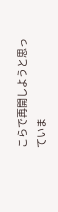こらで再開しようと思っていま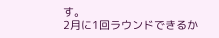す。
2月に1回ラウンドできるか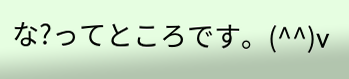な?ってところです。(^^)v